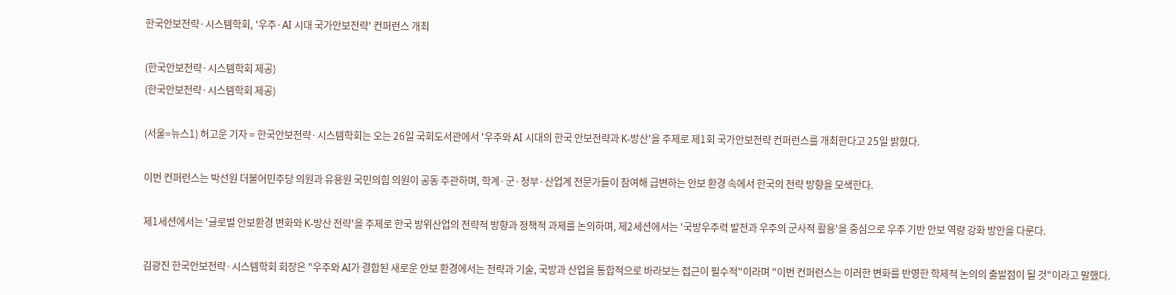한국안보전략·시스템학회, '우주·AI 시대 국가안보전략' 컨퍼런스 개최

(한국안보전략·시스템학회 제공)
(한국안보전략·시스템학회 제공)

(서울=뉴스1) 허고운 기자 = 한국안보전략·시스템학회는 오는 26일 국회도서관에서 '우주와 AI 시대의 한국 안보전략과 K-방산'을 주제로 제1회 국가안보전략 컨퍼런스를 개최한다고 25일 밝혔다.

이번 컨퍼런스는 박선원 더불어민주당 의원과 유용원 국민의힘 의원이 공동 주관하며, 학계·군·정부·산업계 전문가들이 참여해 급변하는 안보 환경 속에서 한국의 전략 방향을 모색한다.

제1세션에서는 '글로벌 안보환경 변화와 K-방산 전략'을 주제로 한국 방위산업의 전략적 방향과 정책적 과제를 논의하며, 제2세션에서는 '국방우주력 발전과 우주의 군사적 활용'을 중심으로 우주 기반 안보 역량 강화 방안을 다룬다.

김광진 한국안보전략·시스템학회 회장은 "우주와 AI가 결합된 새로운 안보 환경에서는 전략과 기술, 국방과 산업을 통합적으로 바라보는 접근이 필수적"이라며 "이번 컨퍼런스는 이러한 변화를 반영한 학제적 논의의 출발점이 될 것"이라고 말했다.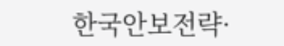한국안보전략·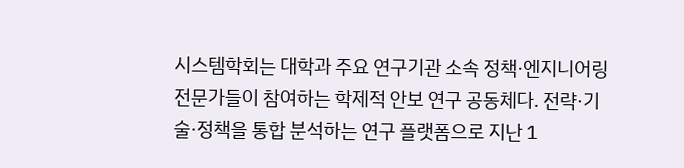시스템학회는 대학과 주요 연구기관 소속 정책·엔지니어링 전문가들이 참여하는 학제적 안보 연구 공동체다. 전략·기술·정책을 통합 분석하는 연구 플랫폼으로 지난 1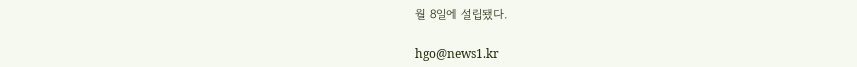월 8일에 설립됐다.

hgo@news1.kr